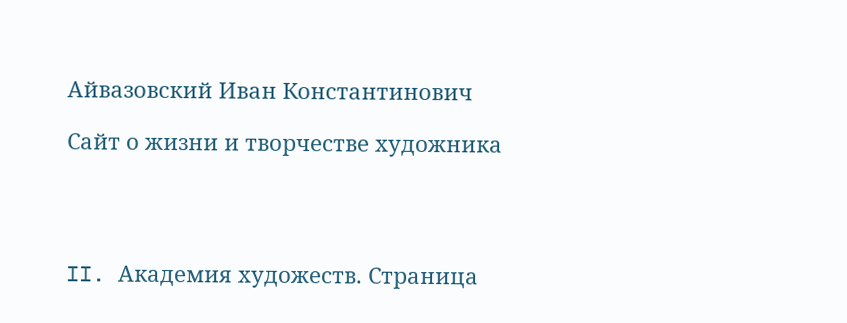Айвазовский Иван Константинович

Сайт о жизни и творчестве художника




II. Академия художеств. Страница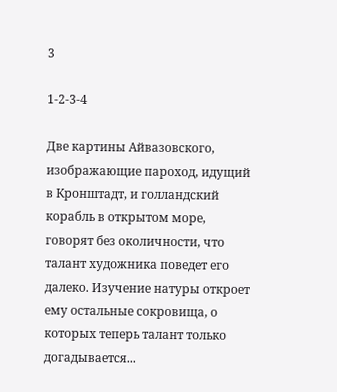3

1-2-3-4

Две картины Айвазовского, изображающие пароход, идущий в Кронштадт, и голландский корабль в открытом море, говорят без околичности, что талант художника поведет его далеко. Изучение натуры откроет ему остальные сокровища, о которых теперь талант только догадывается...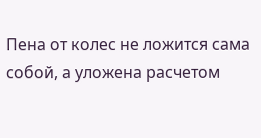Пена от колес не ложится сама собой, а уложена расчетом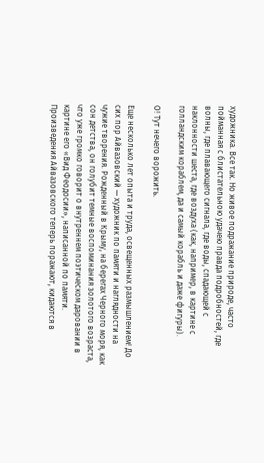художника. Все так. Но живое подражание природе, часто пойманная с блистательною удачею правда подробностей, где волны, где плавающего сигнала, где воды, спадающей с наклонности шеста, где воздуха (как, например, в картине с голландским кораблем, да и самый корабль и даже фигуры).

О! Тут нечего ворожить.

Еще несколько лет опыта и труда, освещенных размышлением! До сих пор Айвазовский — художник по памяти и наглядности на чужие творения. Рожденный в Крыму, на берегах Черного моря, как сон детства, он голубит темные воспоминания золотого возраста, что уже громко говорит о внутреннем поэтическом даровании в картине его «Вид Феодосии», написанной по памяти. Произведения Айвазовского теперь поражают, кидаются в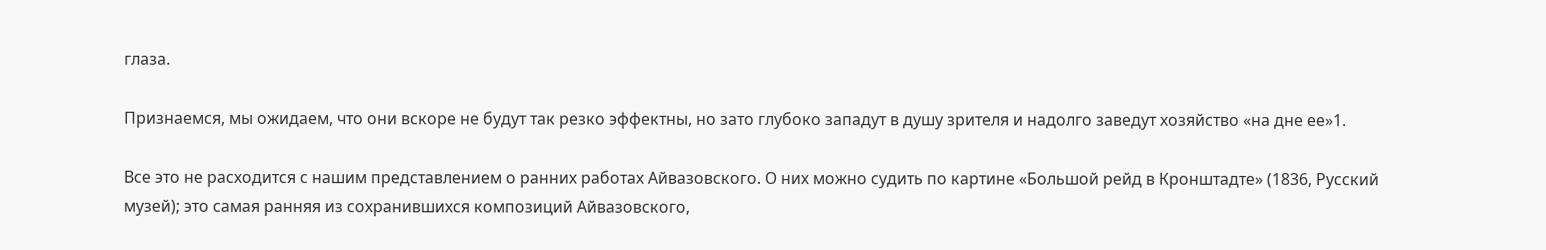глаза.

Признаемся, мы ожидаем, что они вскоре не будут так резко эффектны, но зато глубоко западут в душу зрителя и надолго заведут хозяйство «на дне ее»1.

Все это не расходится с нашим представлением о ранних работах Айвазовского. О них можно судить по картине «Большой рейд в Кронштадте» (1836, Русский музей); это самая ранняя из сохранившихся композиций Айвазовского,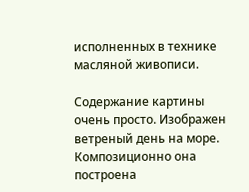исполненных в технике масляной живописи.

Содержание картины очень просто. Изображен ветреный день на море. Композиционно она построена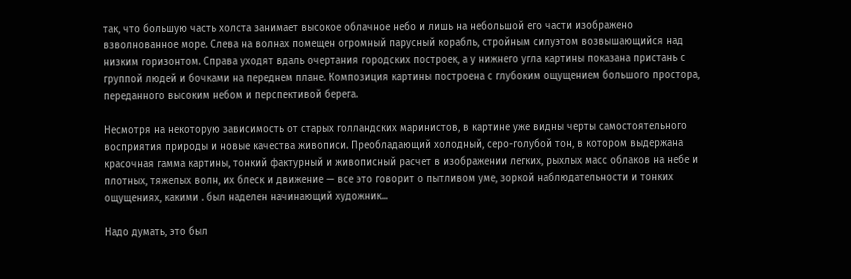так, что большую часть холста занимает высокое облачное небо и лишь на небольшой его части изображено взволнованное море. Слева на волнах помещен огромный парусный корабль, стройным силуэтом возвышающийся над низким горизонтом. Справа уходят вдаль очертания городских построек, а у нижнего угла картины показана пристань с группой людей и бочками на переднем плане. Композиция картины построена с глубоким ощущением большого простора, переданного высоким небом и перспективой берега.

Несмотря на некоторую зависимость от старых голландских маринистов, в картине уже видны черты самостоятельного восприятия природы и новые качества живописи. Преобладающий холодный, серо-голубой тон, в котором выдержана красочная гамма картины, тонкий фактурный и живописный расчет в изображении легких, рыхлых масс облаков на небе и плотных, тяжелых волн, их блеск и движение — все это говорит о пытливом уме, зоркой наблюдательности и тонких ощущениях, какими . был наделен начинающий художник...

Надо думать, это был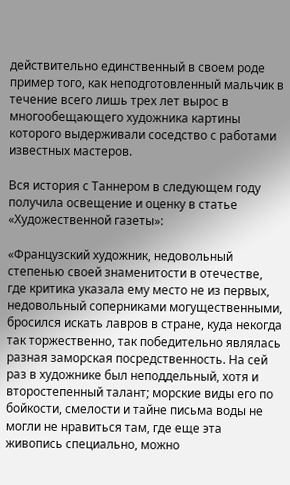действительно единственный в своем роде пример того, как неподготовленный мальчик в течение всего лишь трех лет вырос в многообещающего художника картины которого выдерживали соседство с работами известных мастеров.

Вся история с Таннером в следующем году получила освещение и оценку в статье «Художественной газеты»:

«Французский художник, недовольный степенью своей знаменитости в отечестве, где критика указала ему место не из первых, недовольный соперниками могущественными, бросился искать лавров в стране, куда некогда так торжественно, так победительно являлась разная заморская посредственность. На сей раз в художнике был неподдельный, хотя и второстепенный талант; морские виды его по бойкости, смелости и тайне письма воды не могли не нравиться там, где еще эта живопись специально, можно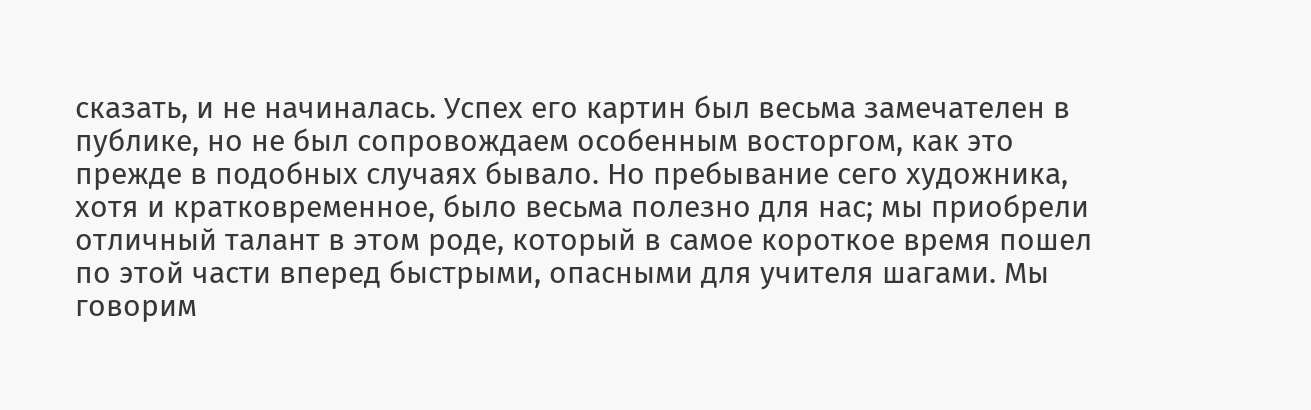сказать, и не начиналась. Успех его картин был весьма замечателен в публике, но не был сопровождаем особенным восторгом, как это прежде в подобных случаях бывало. Но пребывание сего художника, хотя и кратковременное, было весьма полезно для нас; мы приобрели отличный талант в этом роде, который в самое короткое время пошел по этой части вперед быстрыми, опасными для учителя шагами. Мы говорим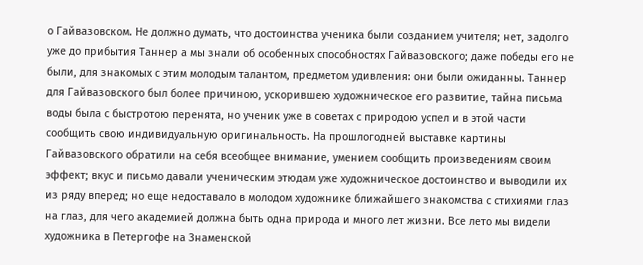о Гайвазовском. Не должно думать, что достоинства ученика были созданием учителя; нет, задолго уже до прибытия Таннер а мы знали об особенных способностях Гайвазовского; даже победы его не были, для знакомых с этим молодым талантом, предметом удивления: они были ожиданны. Таннер для Гайвазовского был более причиною, ускорившею художническое его развитие, тайна письма воды была с быстротою перенята, но ученик уже в советах с природою успел и в этой части сообщить свою индивидуальную оригинальность. На прошлогодней выставке картины Гайвазовского обратили на себя всеобщее внимание, умением сообщить произведениям своим эффект; вкус и письмо давали ученическим этюдам уже художническое достоинство и выводили их из ряду вперед; но еще недоставало в молодом художнике ближайшего знакомства с стихиями глаз на глаз, для чего академией должна быть одна природа и много лет жизни. Все лето мы видели художника в Петергофе на Знаменской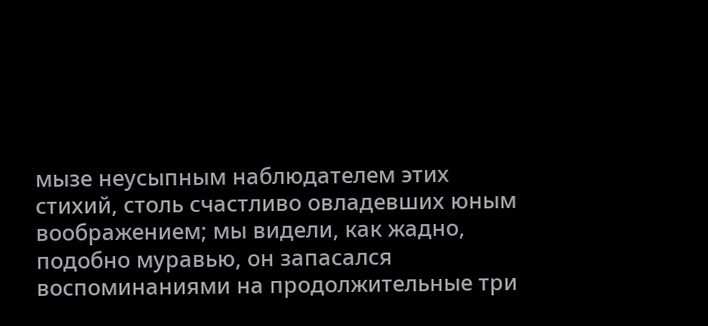мызе неусыпным наблюдателем этих стихий, столь счастливо овладевших юным воображением; мы видели, как жадно, подобно муравью, он запасался воспоминаниями на продолжительные три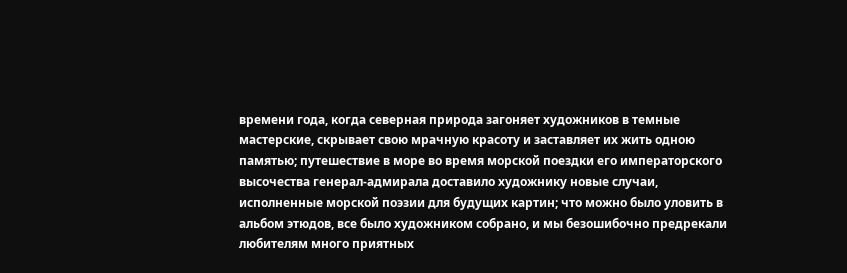времени года, когда северная природа загоняет художников в темные мастерские, скрывает свою мрачную красоту и заставляет их жить одною памятью; путешествие в море во время морской поездки его императорского высочества генерал-адмирала доставило художнику новые случаи, исполненные морской поэзии для будущих картин; что можно было уловить в альбом этюдов, все было художником собрано, и мы безошибочно предрекали любителям много приятных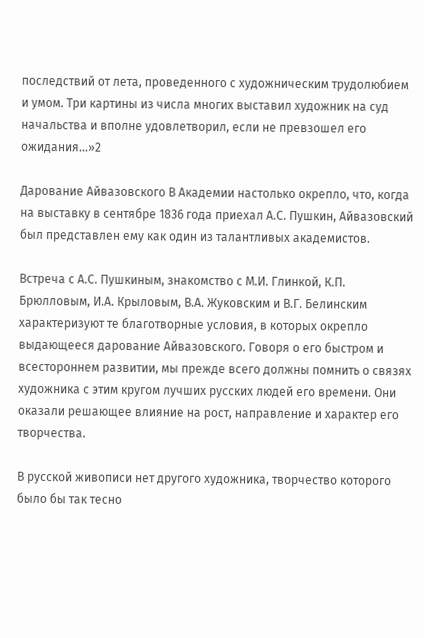последствий от лета, проведенного с художническим трудолюбием и умом. Три картины из числа многих выставил художник на суд начальства и вполне удовлетворил, если не превзошел его ожидания...»2

Дарование Айвазовского В Академии настолько окрепло, что, когда на выставку в сентябре 1836 года приехал А.С. Пушкин, Айвазовский был представлен ему как один из талантливых академистов.

Встреча с А.С. Пушкиным, знакомство с М.И. Глинкой, К.П. Брюлловым, И.А. Крыловым, В.А. Жуковским и В.Г. Белинским характеризуют те благотворные условия, в которых окрепло выдающееся дарование Айвазовского. Говоря о его быстром и всестороннем развитии, мы прежде всего должны помнить о связях художника с этим кругом лучших русских людей его времени. Они оказали решающее влияние на рост, направление и характер его творчества.

В русской живописи нет другого художника, творчество которого было бы так тесно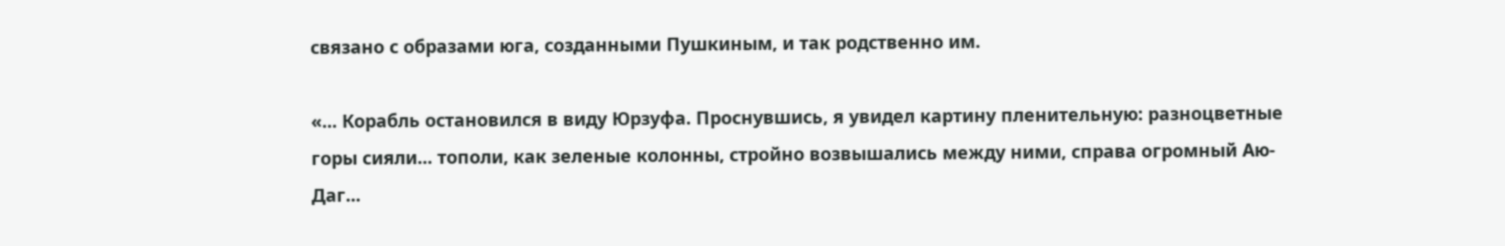связано с образами юга, созданными Пушкиным, и так родственно им.

«... Корабль остановился в виду Юрзуфа. Проснувшись, я увидел картину пленительную: разноцветные горы сияли... тополи, как зеленые колонны, стройно возвышались между ними, справа огромный Аю-Даг...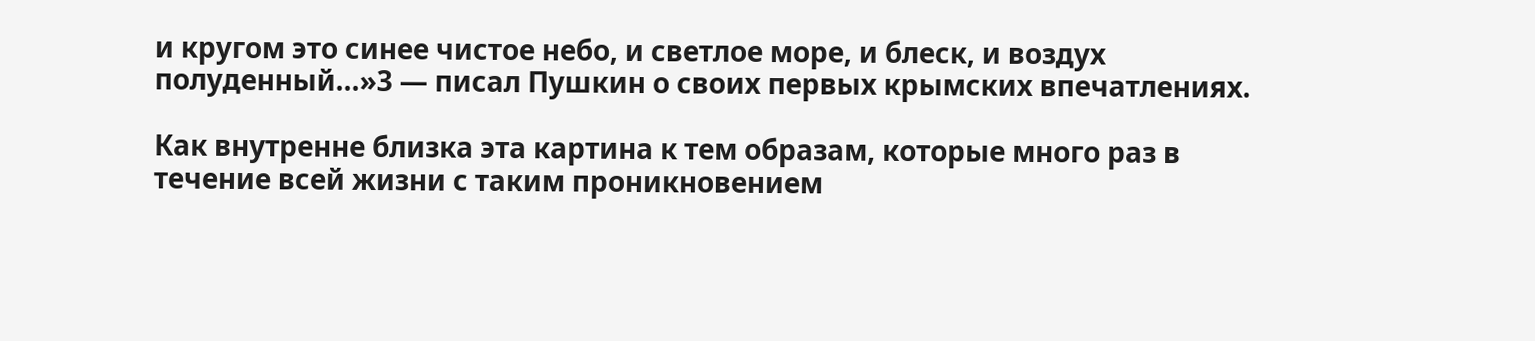и кругом это синее чистое небо, и светлое море, и блеск, и воздух полуденный...»3 — писал Пушкин о своих первых крымских впечатлениях.

Как внутренне близка эта картина к тем образам, которые много раз в течение всей жизни с таким проникновением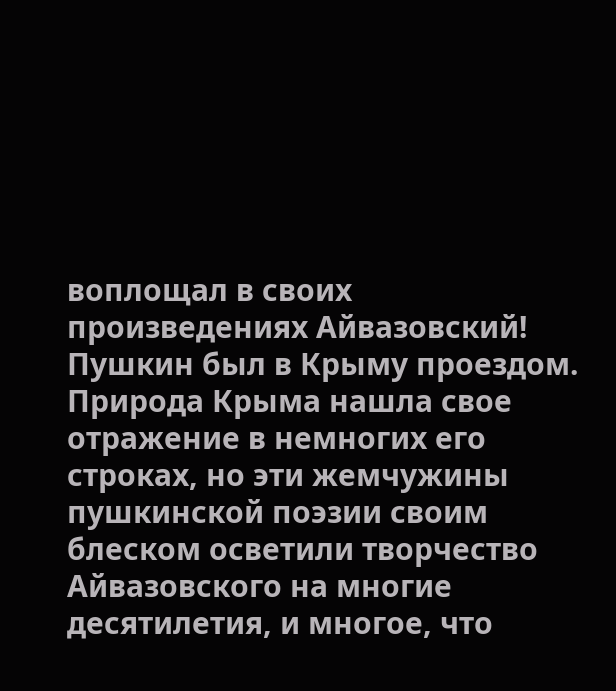воплощал в своих произведениях Айвазовский! Пушкин был в Крыму проездом. Природа Крыма нашла свое отражение в немногих его строках, но эти жемчужины пушкинской поэзии своим блеском осветили творчество Айвазовского на многие десятилетия, и многое, что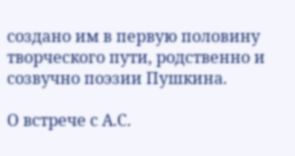создано им в первую половину творческого пути, родственно и созвучно поэзии Пушкина.

О встрече с А.С.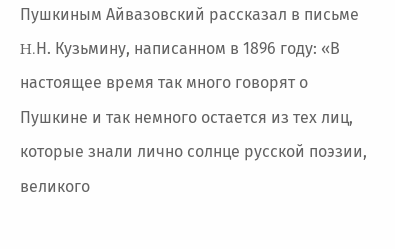Пушкиным Айвазовский рассказал в письме H.Н. Кузьмину, написанном в 1896 году: «В настоящее время так много говорят о Пушкине и так немного остается из тех лиц, которые знали лично солнце русской поэзии, великого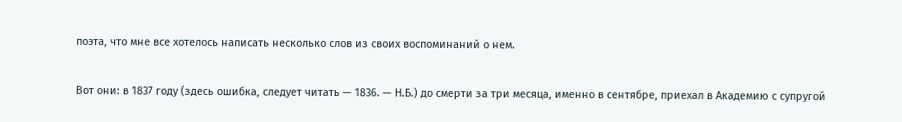поэта, что мне все хотелось написать несколько слов из своих воспоминаний о нем.

Вот они: в 1837 году (здесь ошибка, следует читать — 1836. — Н.Б.) до смерти за три месяца, именно в сентябре, приехал в Академию с супругой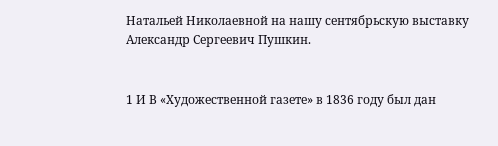Натальей Николаевной на нашу сентябрьскую выставку Александр Сергеевич Пушкин.


1 И В «Художественной газете» в 1836 году был дан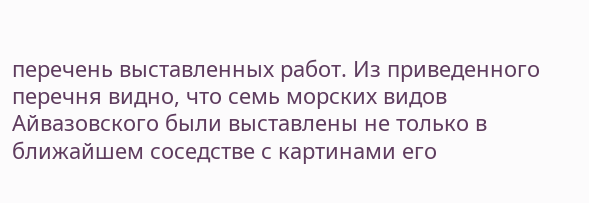перечень выставленных работ. Из приведенного перечня видно, что семь морских видов Айвазовского были выставлены не только в ближайшем соседстве с картинами его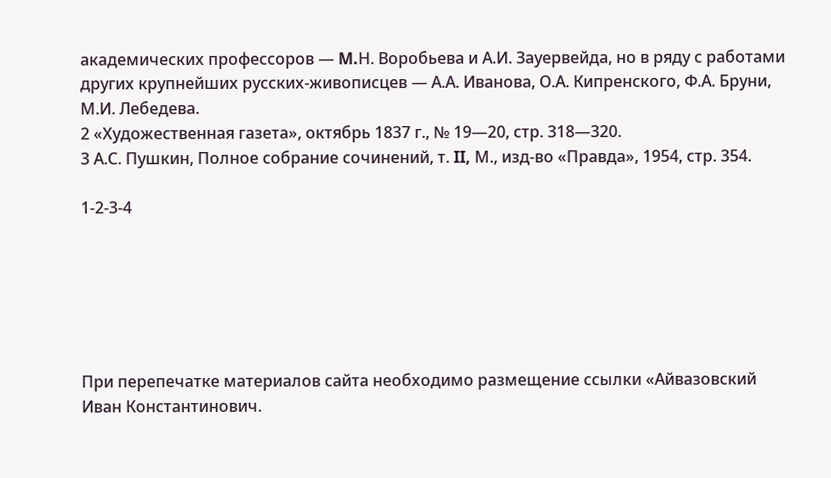академических профессоров — M.Н. Воробьева и А.И. Зауервейда, но в ряду с работами других крупнейших русских-живописцев — А.А. Иванова, О.А. Кипренского, Ф.А. Бруни, М.И. Лебедева.
2 «Художественная газета», октябрь 1837 г., № 19—20, стр. 318—320.
3 А.С. Пушкин, Полное собрание сочинений, т. II, М., изд-во «Правда», 1954, стр. 354.

1-2-3-4






При перепечатке материалов сайта необходимо размещение ссылки «Айвазовский Иван Константинович.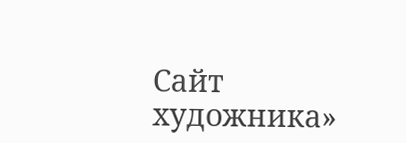Сайт художника»